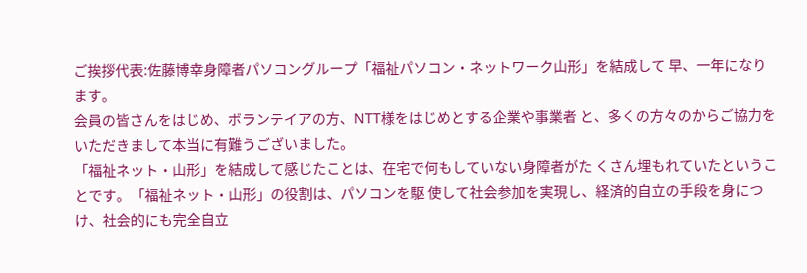ご挨拶代表:佐藤博幸身障者パソコングループ「福祉パソコン・ネットワーク山形」を結成して 早、一年になります。
会員の皆さんをはじめ、ボランテイアの方、NTT様をはじめとする企業や事業者 と、多くの方々のからご協力をいただきまして本当に有難うございました。
「福祉ネット・山形」を結成して感じたことは、在宅で何もしていない身障者がた くさん埋もれていたということです。「福祉ネット・山形」の役割は、パソコンを駆 使して社会参加を実現し、経済的自立の手段を身につけ、社会的にも完全自立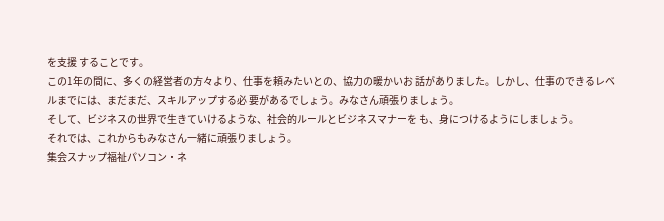を支援 することです。
この1年の間に、多くの経営者の方々より、仕事を頼みたいとの、協力の暖かいお 話がありました。しかし、仕事のできるレベルまでには、まだまだ、スキルアップする必 要があるでしょう。みなさん頑張りましょう。
そして、ビジネスの世界で生きていけるような、社会的ルールとビジネスマナーを も、身につけるようにしましょう。
それでは、これからもみなさん一緒に頑張りましょう。
集会スナップ福祉パソコン・ネ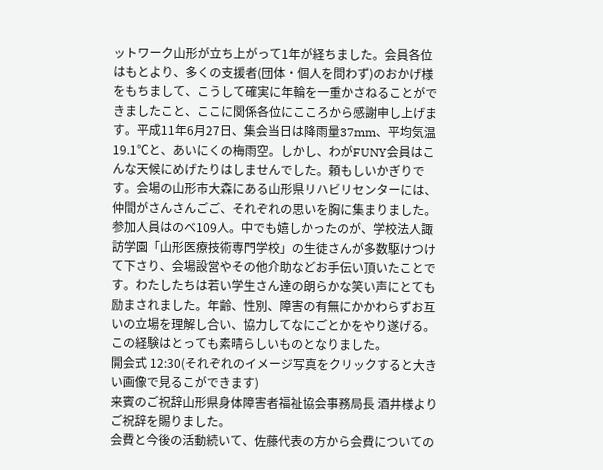ットワーク山形が立ち上がって1年が経ちました。会員各位はもとより、多くの支援者(団体・個人を問わず)のおかげ様をもちまして、こうして確実に年輪を一重かさねることができましたこと、ここに関係各位にこころから感謝申し上げます。平成11年6月27日、集会当日は降雨量37mm、平均気温19.1℃と、あいにくの梅雨空。しかし、わがFUNY会員はこんな天候にめげたりはしませんでした。頼もしいかぎりです。会場の山形市大森にある山形県リハビリセンターには、仲間がさんさんごご、それぞれの思いを胸に集まりました。参加人員はのべ109人。中でも嬉しかったのが、学校法人諏訪学園「山形医療技術専門学校」の生徒さんが多数駆けつけて下さり、会場設営やその他介助などお手伝い頂いたことです。わたしたちは若い学生さん達の朗らかな笑い声にとても励まされました。年齢、性別、障害の有無にかかわらずお互いの立場を理解し合い、協力してなにごとかをやり遂げる。この経験はとっても素晴らしいものとなりました。
開会式 12:30(それぞれのイメージ写真をクリックすると大きい画像で見るこができます)
来賓のご祝辞山形県身体障害者福祉協会事務局長 酒井様よりご祝辞を賜りました。
会費と今後の活動続いて、佐藤代表の方から会費についての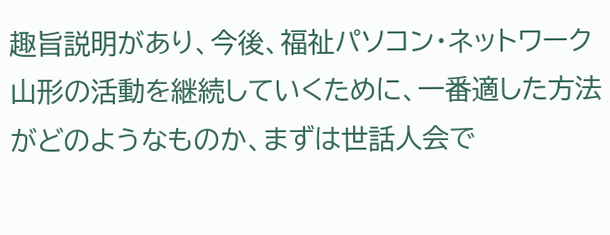趣旨説明があり、今後、福祉パソコン・ネットワーク山形の活動を継続していくために、一番適した方法がどのようなものか、まずは世話人会で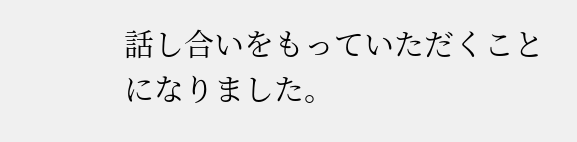話し合いをもっていただくことになりました。